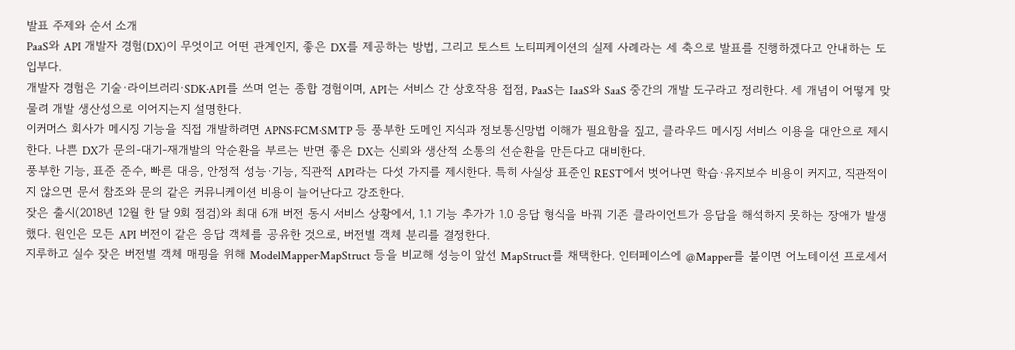발표 주제와 순서 소개
PaaS와 API 개발자 경험(DX)이 무엇이고 어떤 관계인지, 좋은 DX를 제공하는 방법, 그리고 토스트 노티피케이션의 실제 사례라는 세 축으로 발표를 진행하겠다고 안내하는 도입부다.
개발자 경험은 기술·라이브러리·SDK·API를 쓰며 얻는 종합 경험이며, API는 서비스 간 상호작용 접점, PaaS는 IaaS와 SaaS 중간의 개발 도구라고 정리한다. 세 개념이 어떻게 맞물려 개발 생산성으로 이어지는지 설명한다.
이커머스 회사가 메시징 기능을 직접 개발하려면 APNS·FCM·SMTP 등 풍부한 도메인 지식과 정보통신망법 이해가 필요함을 짚고, 클라우드 메시징 서비스 이용을 대안으로 제시한다. 나쁜 DX가 문의-대기-재개발의 악순환을 부르는 반면 좋은 DX는 신뢰와 생산적 소통의 선순환을 만든다고 대비한다.
풍부한 기능, 표준 준수, 빠른 대응, 안정적 성능·기능, 직관적 API라는 다섯 가지를 제시한다. 특히 사실상 표준인 REST에서 벗어나면 학습·유지보수 비용이 커지고, 직관적이지 않으면 문서 참조와 문의 같은 커뮤니케이션 비용이 늘어난다고 강조한다.
잦은 출시(2018년 12월 한 달 9회 점검)와 최대 6개 버전 동시 서비스 상황에서, 1.1 기능 추가가 1.0 응답 형식을 바꿔 기존 클라이언트가 응답을 해석하지 못하는 장애가 발생했다. 원인은 모든 API 버전이 같은 응답 객체를 공유한 것으로, 버전별 객체 분리를 결정한다.
지루하고 실수 잦은 버전별 객체 매핑을 위해 ModelMapper·MapStruct 등을 비교해 성능이 앞선 MapStruct를 채택한다. 인터페이스에 @Mapper를 붙이면 어노테이션 프로세서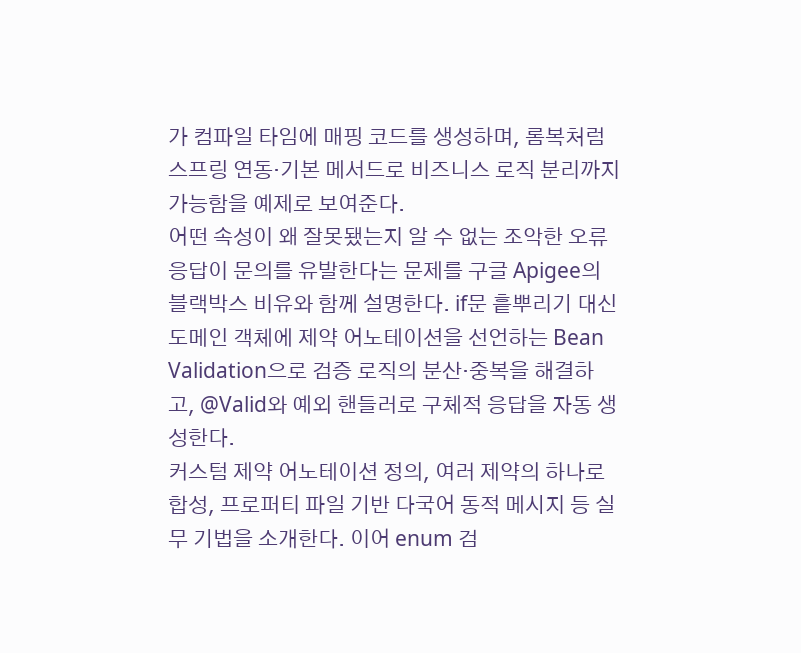가 컴파일 타임에 매핑 코드를 생성하며, 롬복처럼 스프링 연동·기본 메서드로 비즈니스 로직 분리까지 가능함을 예제로 보여준다.
어떤 속성이 왜 잘못됐는지 알 수 없는 조악한 오류 응답이 문의를 유발한다는 문제를 구글 Apigee의 블랙박스 비유와 함께 설명한다. if문 흩뿌리기 대신 도메인 객체에 제약 어노테이션을 선언하는 Bean Validation으로 검증 로직의 분산·중복을 해결하고, @Valid와 예외 핸들러로 구체적 응답을 자동 생성한다.
커스텀 제약 어노테이션 정의, 여러 제약의 하나로 합성, 프로퍼티 파일 기반 다국어 동적 메시지 등 실무 기법을 소개한다. 이어 enum 검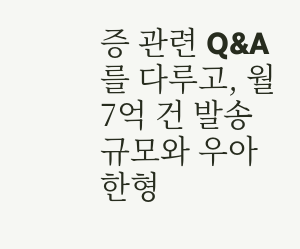증 관련 Q&A를 다루고, 월 7억 건 발송 규모와 우아한형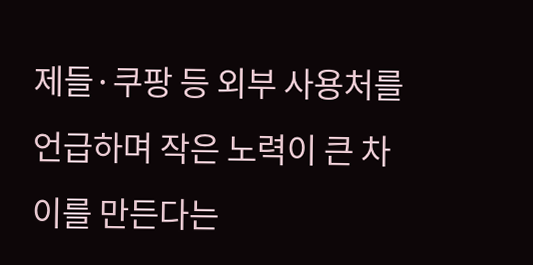제들·쿠팡 등 외부 사용처를 언급하며 작은 노력이 큰 차이를 만든다는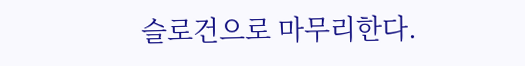슬로건으로 마무리한다.